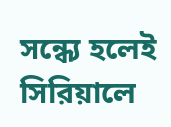সন্ধ্যে হলেই সিরিয়ালে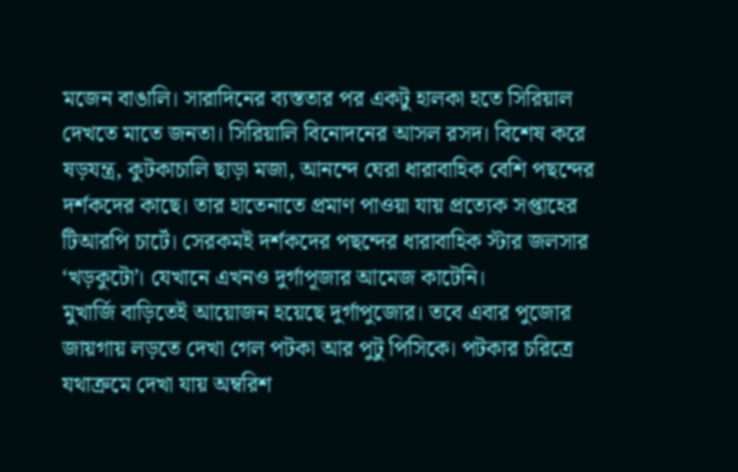মজেন বাঙালি। সারাদিনের ব্যস্ততার পর একটু হালকা হতে সিরিয়াল দেখতে মাতে জনতা। সিরিয়ালি বিনোদনের আসল রসদ। বিশেষ করে ষড়যন্ত্র, কুটকাচালি ছাড়া মজা, আনন্দে ঘেরা ধারাবাহিক বেশি পছন্দের দর্শকদের কাছে। তার হাতেনাতে প্রমাণ পাওয়া যায় প্রত্যেক সপ্তাহের টিআরপি চার্টে। সেরকমই দর্শকদের পছন্দের ধারাবাহিক স্টার জলসার ‘খড়কুটো’। যেখানে এখনও দুর্গাপূজার আমেজ কাটেনি।
মুখার্জি বাড়িতেই আয়োজন হয়েছে দুর্গাপুজোর। তবে এবার পুজোর জায়গায় লড়তে দেখা গেল পটকা আর পুটু পিসিকে। পটকার চরিত্রে যথাক্রমে দেখা যায় অম্বরিশ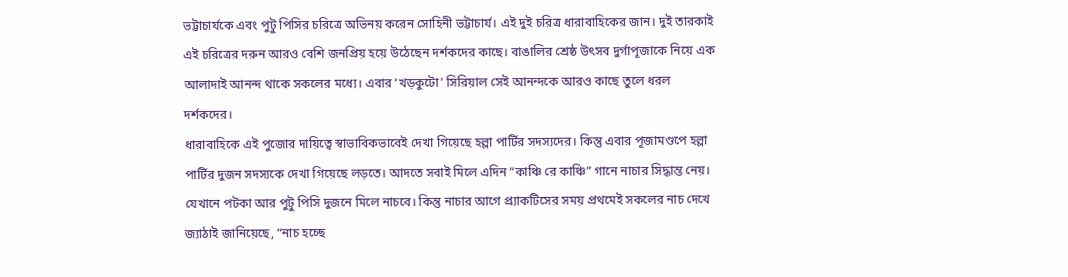ভট্টাচার্যকে এবং পুটু পিসির চরিত্রে অভিনয় করেন সোহিনী ভট্টাচার্য। এই দুই চরিত্র ধারাবাহিকের জান। দুই তারকাই এই চরিত্রের দরুন আরও বেশি জনপ্রিয় হয়ে উঠেছেন দর্শকদের কাছে। বাঙালির শ্রেষ্ঠ উৎসব দুর্গাপূজাকে নিয়ে এক আলাদাই আনন্দ থাকে সকলের মধ্যে। এবার ‘খড়কুটো’ সিরিয়াল সেই আনন্দকে আরও কাছে তুলে ধরল দর্শকদের।
ধারাবাহিকে এই পুজোর দায়িত্বে স্বাভাবিকভাবেই দেখা গিয়েছে হল্লা পার্টির সদস্যদের। কিন্তু এবার পূজামণ্ডপে হল্লা পার্টির দুজন সদস্যকে দেখা গিয়েছে লড়তে। আদতে সবাই মিলে এদিন “কাঞ্চি রে কাঞ্চি” গানে নাচার সিদ্ধান্ত নেয়। যেখানে পটকা আর পুটু পিসি দুজনে মিলে নাচবে। কিন্তু নাচার আগে প্র্যাকটিসের সময় প্রথমেই সকলের নাচ দেখে জ্যাঠাই জানিয়েছে, “নাচ হচ্ছে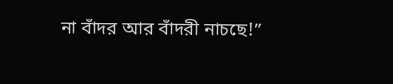না বাঁদর আর বাঁদরী নাচছে!”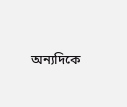অন্যদিকে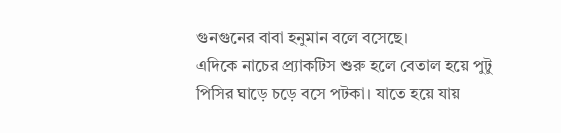গুনগুনের বাবা হনুমান বলে বসেছে।
এদিকে নাচের প্র্যাকটিস শুরু হলে বেতাল হয়ে পুটু পিসির ঘাড়ে চড়ে বসে পটকা। যাতে হয়ে যায়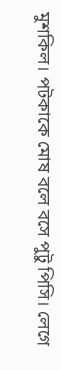মুশকিল। পটকাকে মোষ বলে বসে পুটু পিসি। লেগে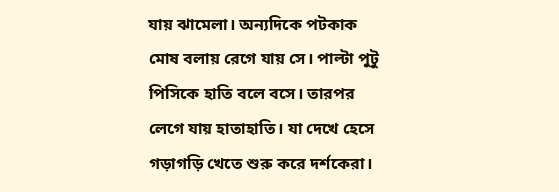যায় ঝামেলা। অন্যদিকে পটকাক মোষ বলায় রেগে যায় সে। পাল্টা পুটু পিসিকে হাতি বলে বসে। তারপর লেগে যায় হাতাহাতি। যা দেখে হেসে গড়াগড়ি খেতে শুরু করে দর্শকেরা।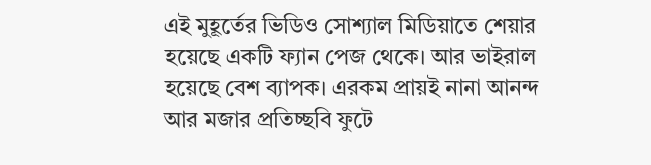এই মুহূর্তের ভিডিও সোশ্যাল মিডিয়াতে শেয়ার হয়েছে একটি ফ্যান পেজ থেকে। আর ভাইরাল হয়েছে বেশ ব্যাপক। এরকম প্রায়ই নানা আনন্দ আর মজার প্রতিচ্ছবি ফুটে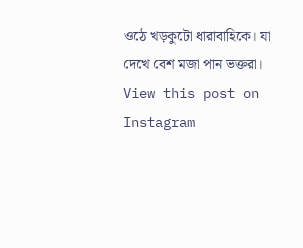ওঠে খড়কুটো ধারাবাহিকে। যা দেখে বেশ মজা পান ভক্তরা।
View this post on Instagram